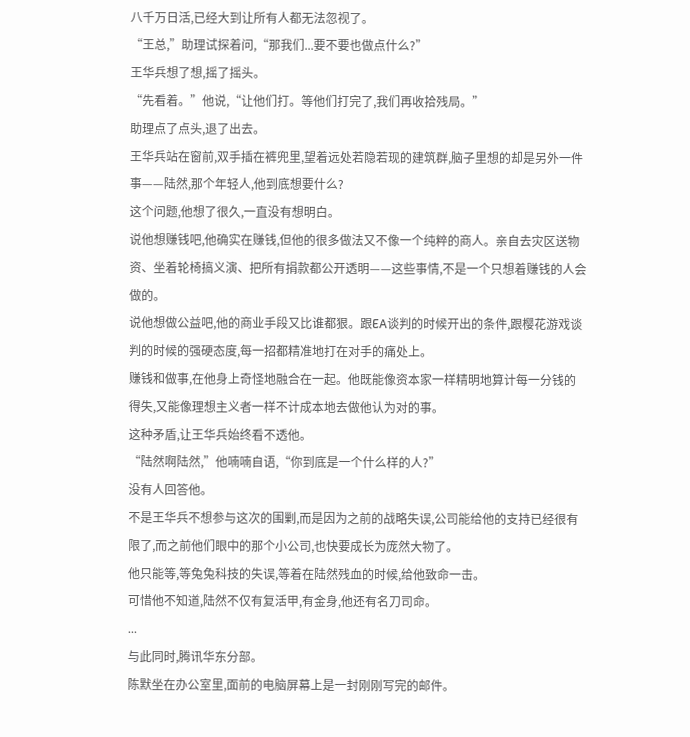八千万日活,已经大到让所有人都无法忽视了。
“王总,”助理试探着问,“那我们...要不要也做点什么?”
王华兵想了想,摇了摇头。
“先看着。”他说,“让他们打。等他们打完了,我们再收拾残局。”
助理点了点头,退了出去。
王华兵站在窗前,双手插在裤兜里,望着远处若隐若现的建筑群,脑子里想的却是另外一件事——陆然,那个年轻人,他到底想要什么?
这个问题,他想了很久,一直没有想明白。
说他想赚钱吧,他确实在赚钱,但他的很多做法又不像一个纯粹的商人。亲自去灾区送物资、坐着轮椅搞义演、把所有捐款都公开透明——这些事情,不是一个只想着赚钱的人会做的。
说他想做公益吧,他的商业手段又比谁都狠。跟EA谈判的时候开出的条件,跟樱花游戏谈判的时候的强硬态度,每一招都精准地打在对手的痛处上。
赚钱和做事,在他身上奇怪地融合在一起。他既能像资本家一样精明地算计每一分钱的得失,又能像理想主义者一样不计成本地去做他认为对的事。
这种矛盾,让王华兵始终看不透他。
“陆然啊陆然,”他喃喃自语,“你到底是一个什么样的人?”
没有人回答他。
不是王华兵不想参与这次的围剿,而是因为之前的战略失误,公司能给他的支持已经很有限了,而之前他们眼中的那个小公司,也快要成长为庞然大物了。
他只能等,等兔兔科技的失误,等着在陆然残血的时候,给他致命一击。
可惜他不知道,陆然不仅有复活甲,有金身,他还有名刀司命。
...
与此同时,腾讯华东分部。
陈默坐在办公室里,面前的电脑屏幕上是一封刚刚写完的邮件。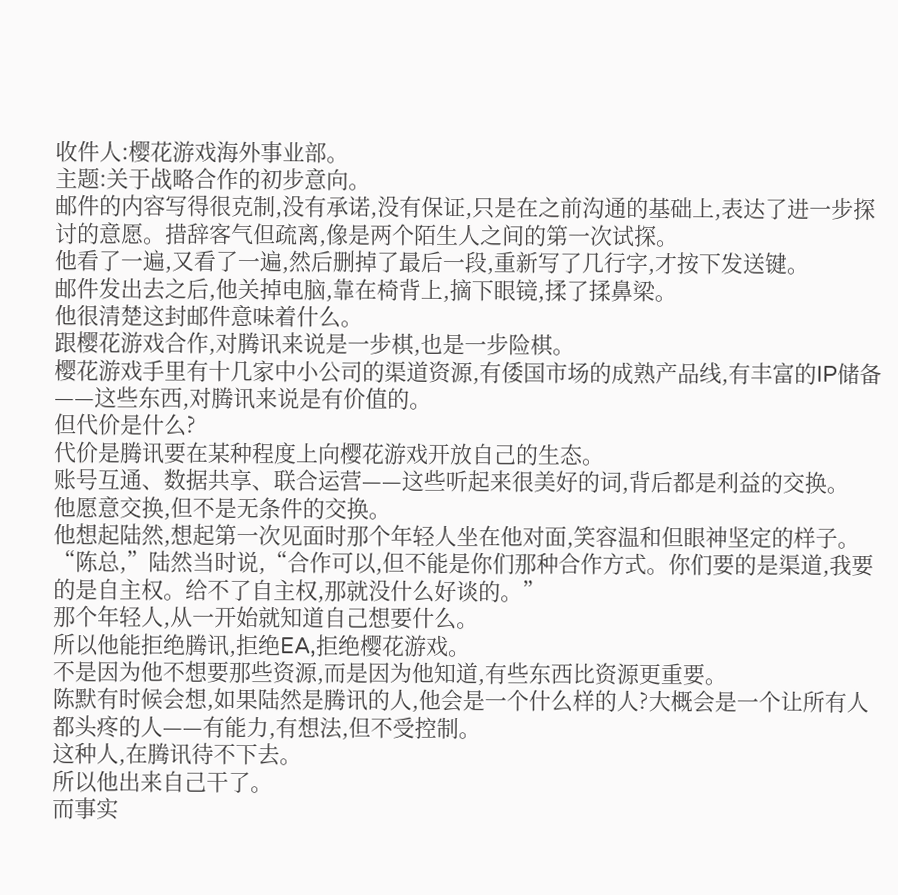收件人:樱花游戏海外事业部。
主题:关于战略合作的初步意向。
邮件的内容写得很克制,没有承诺,没有保证,只是在之前沟通的基础上,表达了进一步探讨的意愿。措辞客气但疏离,像是两个陌生人之间的第一次试探。
他看了一遍,又看了一遍,然后删掉了最后一段,重新写了几行字,才按下发送键。
邮件发出去之后,他关掉电脑,靠在椅背上,摘下眼镜,揉了揉鼻梁。
他很清楚这封邮件意味着什么。
跟樱花游戏合作,对腾讯来说是一步棋,也是一步险棋。
樱花游戏手里有十几家中小公司的渠道资源,有倭国市场的成熟产品线,有丰富的IP储备——这些东西,对腾讯来说是有价值的。
但代价是什么?
代价是腾讯要在某种程度上向樱花游戏开放自己的生态。
账号互通、数据共享、联合运营——这些听起来很美好的词,背后都是利益的交换。
他愿意交换,但不是无条件的交换。
他想起陆然,想起第一次见面时那个年轻人坐在他对面,笑容温和但眼神坚定的样子。
“陈总,”陆然当时说,“合作可以,但不能是你们那种合作方式。你们要的是渠道,我要的是自主权。给不了自主权,那就没什么好谈的。”
那个年轻人,从一开始就知道自己想要什么。
所以他能拒绝腾讯,拒绝EA,拒绝樱花游戏。
不是因为他不想要那些资源,而是因为他知道,有些东西比资源更重要。
陈默有时候会想,如果陆然是腾讯的人,他会是一个什么样的人?大概会是一个让所有人都头疼的人——有能力,有想法,但不受控制。
这种人,在腾讯待不下去。
所以他出来自己干了。
而事实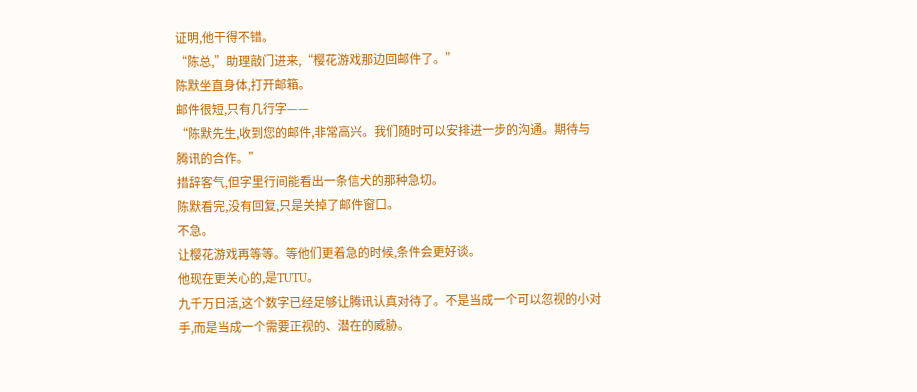证明,他干得不错。
“陈总,”助理敲门进来,“樱花游戏那边回邮件了。”
陈默坐直身体,打开邮箱。
邮件很短,只有几行字——
“陈默先生,收到您的邮件,非常高兴。我们随时可以安排进一步的沟通。期待与腾讯的合作。”
措辞客气,但字里行间能看出一条信犬的那种急切。
陈默看完,没有回复,只是关掉了邮件窗口。
不急。
让樱花游戏再等等。等他们更着急的时候,条件会更好谈。
他现在更关心的,是TUTU。
九千万日活,这个数字已经足够让腾讯认真对待了。不是当成一个可以忽视的小对手,而是当成一个需要正视的、潜在的威胁。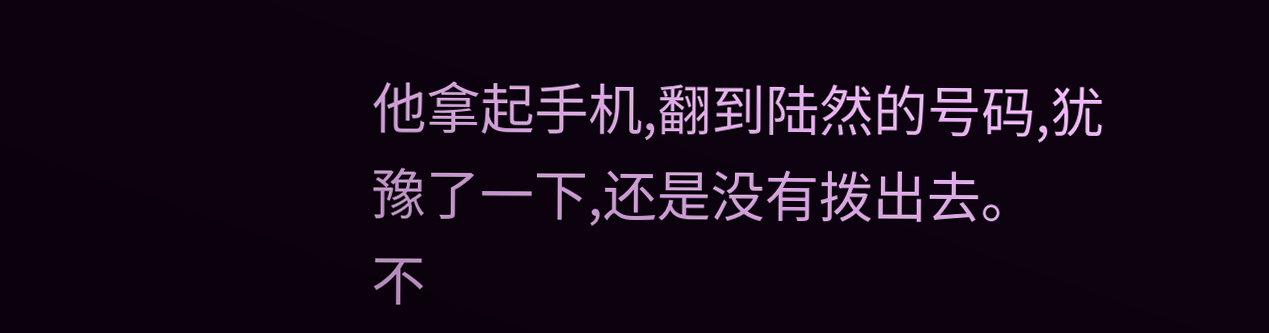他拿起手机,翻到陆然的号码,犹豫了一下,还是没有拨出去。
不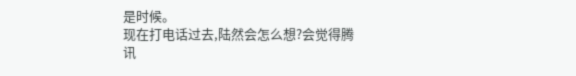是时候。
现在打电话过去,陆然会怎么想?会觉得腾讯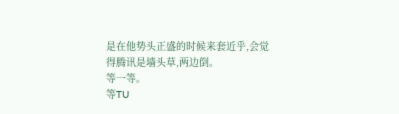是在他势头正盛的时候来套近乎,会觉得腾讯是墙头草,两边倒。
等一等。
等TU